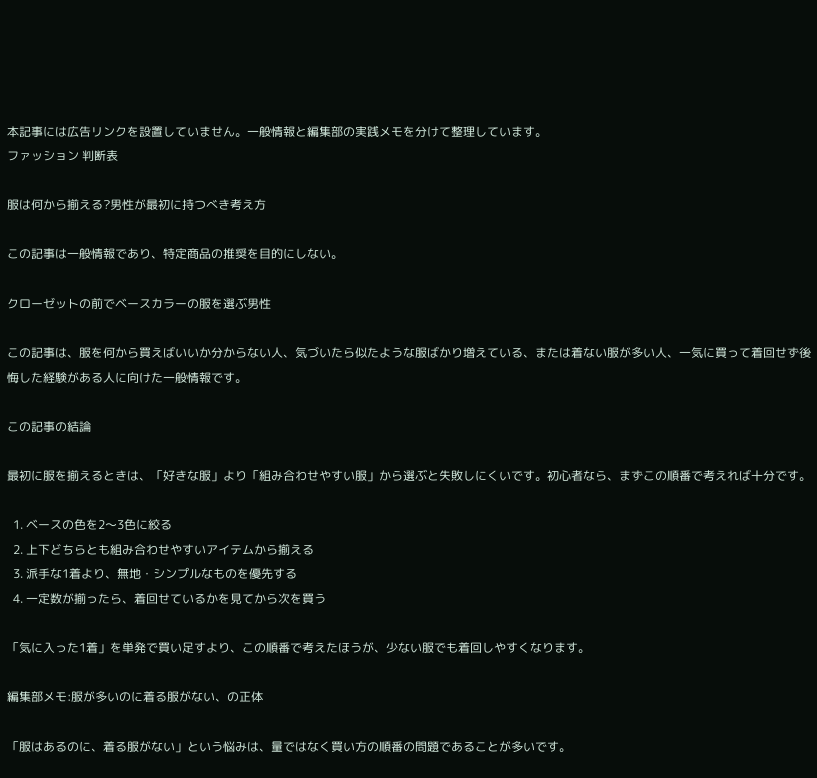本記事には広告リンクを設置していません。一般情報と編集部の実践メモを分けて整理しています。
ファッション 判断表

服は何から揃える?男性が最初に持つべき考え方

この記事は一般情報であり、特定商品の推奨を目的にしない。

クローゼットの前でベースカラーの服を選ぶ男性

この記事は、服を何から買えばいいか分からない人、気づいたら似たような服ばかり増えている、または着ない服が多い人、一気に買って着回せず後悔した経験がある人に向けた一般情報です。

この記事の結論

最初に服を揃えるときは、「好きな服」より「組み合わせやすい服」から選ぶと失敗しにくいです。初心者なら、まずこの順番で考えれば十分です。

  1. ベースの色を2〜3色に絞る
  2. 上下どちらとも組み合わせやすいアイテムから揃える
  3. 派手な1着より、無地・シンプルなものを優先する
  4. 一定数が揃ったら、着回せているかを見てから次を買う

「気に入った1着」を単発で買い足すより、この順番で考えたほうが、少ない服でも着回しやすくなります。

編集部メモ:服が多いのに着る服がない、の正体

「服はあるのに、着る服がない」という悩みは、量ではなく買い方の順番の問題であることが多いです。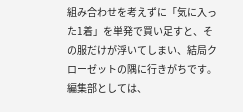組み合わせを考えずに「気に入った1着」を単発で買い足すと、その服だけが浮いてしまい、結局クローゼットの隅に行きがちです。編集部としては、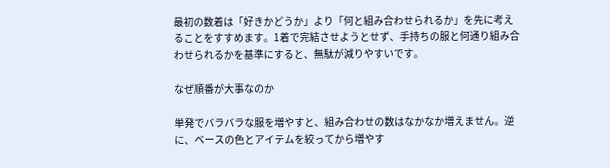最初の数着は「好きかどうか」より「何と組み合わせられるか」を先に考えることをすすめます。1着で完結させようとせず、手持ちの服と何通り組み合わせられるかを基準にすると、無駄が減りやすいです。

なぜ順番が大事なのか

単発でバラバラな服を増やすと、組み合わせの数はなかなか増えません。逆に、ベースの色とアイテムを絞ってから増やす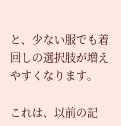と、少ない服でも着回しの選択肢が増えやすくなります。

これは、以前の記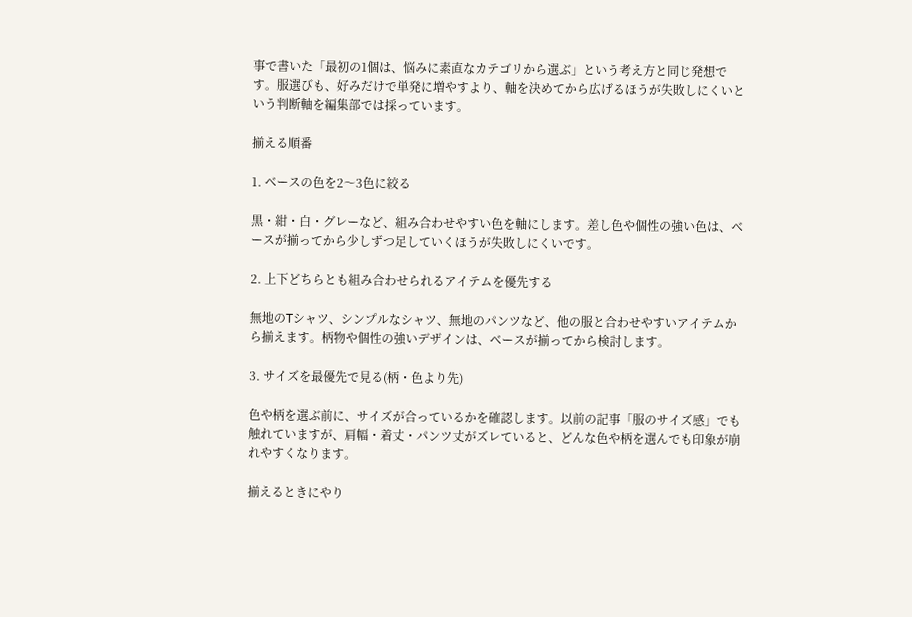事で書いた「最初の1個は、悩みに素直なカテゴリから選ぶ」という考え方と同じ発想です。服選びも、好みだけで単発に増やすより、軸を決めてから広げるほうが失敗しにくいという判断軸を編集部では採っています。

揃える順番

1. ベースの色を2〜3色に絞る

黒・紺・白・グレーなど、組み合わせやすい色を軸にします。差し色や個性の強い色は、ベースが揃ってから少しずつ足していくほうが失敗しにくいです。

2. 上下どちらとも組み合わせられるアイテムを優先する

無地のTシャツ、シンプルなシャツ、無地のパンツなど、他の服と合わせやすいアイテムから揃えます。柄物や個性の強いデザインは、ベースが揃ってから検討します。

3. サイズを最優先で見る(柄・色より先)

色や柄を選ぶ前に、サイズが合っているかを確認します。以前の記事「服のサイズ感」でも触れていますが、肩幅・着丈・パンツ丈がズレていると、どんな色や柄を選んでも印象が崩れやすくなります。

揃えるときにやり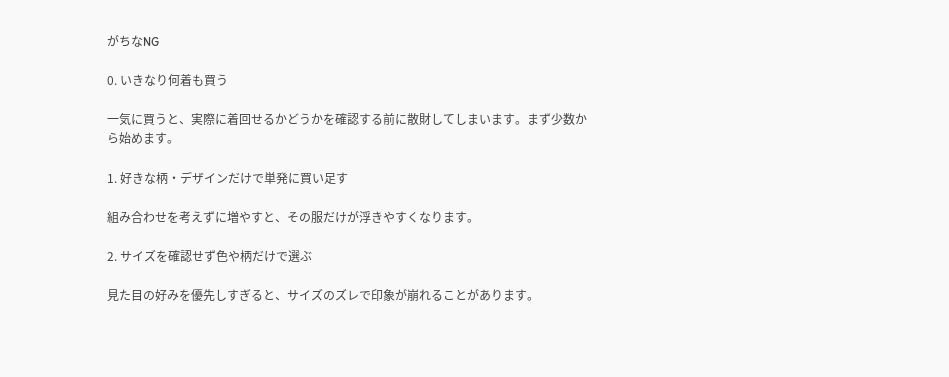がちなNG

0. いきなり何着も買う

一気に買うと、実際に着回せるかどうかを確認する前に散財してしまいます。まず少数から始めます。

1. 好きな柄・デザインだけで単発に買い足す

組み合わせを考えずに増やすと、その服だけが浮きやすくなります。

2. サイズを確認せず色や柄だけで選ぶ

見た目の好みを優先しすぎると、サイズのズレで印象が崩れることがあります。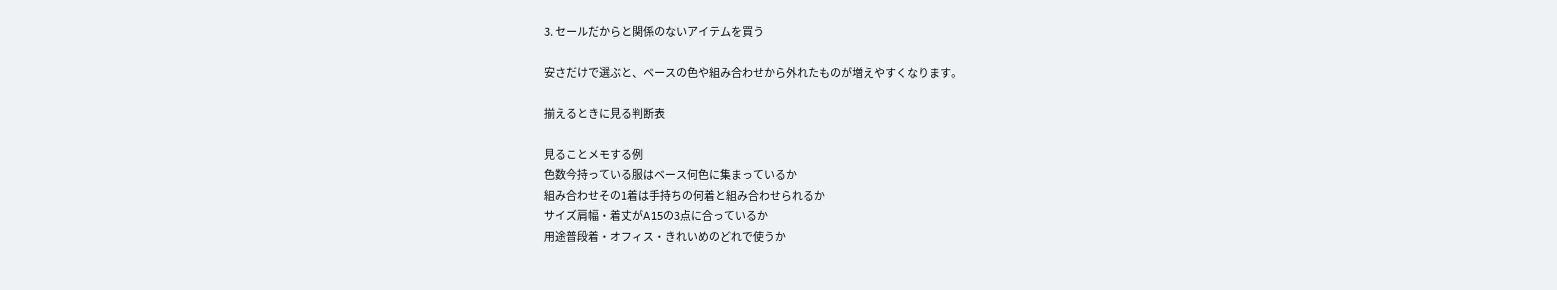3. セールだからと関係のないアイテムを買う

安さだけで選ぶと、ベースの色や組み合わせから外れたものが増えやすくなります。

揃えるときに見る判断表

見ることメモする例
色数今持っている服はベース何色に集まっているか
組み合わせその1着は手持ちの何着と組み合わせられるか
サイズ肩幅・着丈がA15の3点に合っているか
用途普段着・オフィス・きれいめのどれで使うか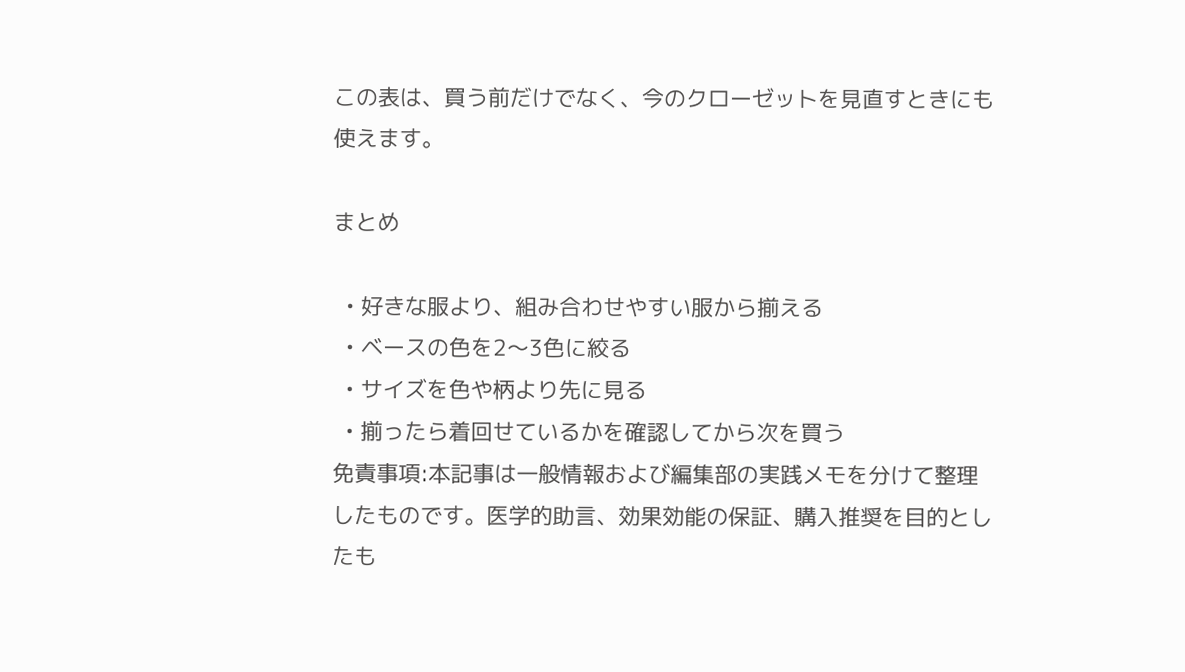この表は、買う前だけでなく、今のクローゼットを見直すときにも使えます。

まとめ

  • 好きな服より、組み合わせやすい服から揃える
  • ベースの色を2〜3色に絞る
  • サイズを色や柄より先に見る
  • 揃ったら着回せているかを確認してから次を買う
免責事項:本記事は一般情報および編集部の実践メモを分けて整理したものです。医学的助言、効果効能の保証、購入推奨を目的としたも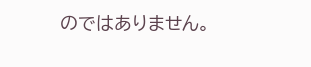のではありません。